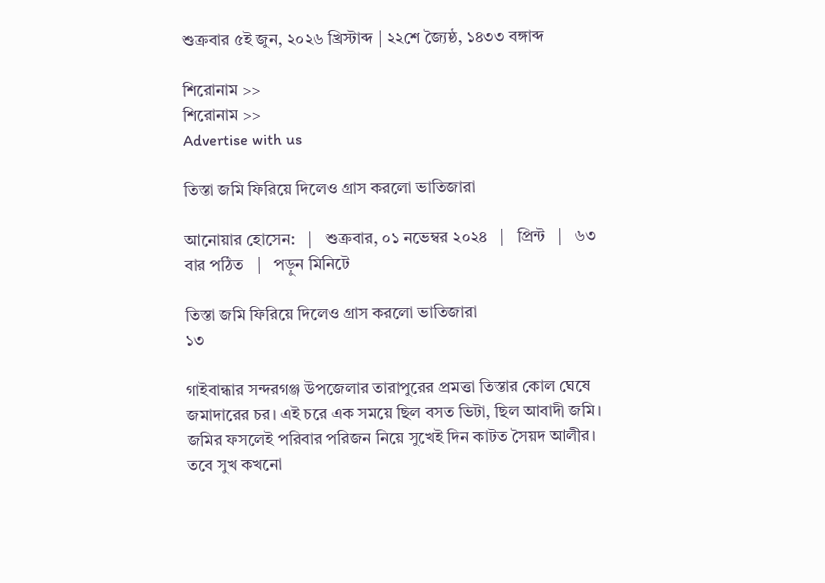শুক্রবার ৫ই জুন, ২০২৬ খ্রিস্টাব্দ | ২২শে জ্যৈষ্ঠ, ১৪৩৩ বঙ্গাব্দ

শিরোনাম >>
শিরোনাম >>
Advertise with us

তিস্তা জমি ফিরিয়ে দিলেও গ্রাস করলো ভাতিজারা

আনোয়ার হোসেন:   |   শুক্রবার, ০১ নভেম্বর ২০২৪   |   প্রিন্ট   |   ৬৩ বার পঠিত   |   পড়ুন মিনিটে

তিস্তা জমি ফিরিয়ে দিলেও গ্রাস করলো ভাতিজারা
১৩

গাইবান্ধার সন্দরগঞ্জ উপজেলার তারাপুরের প্রমত্তা তিস্তার কোল ঘেষে জমাদারের চর। এই চরে এক সময়ে ছিল বসত ভিটা, ছিল আবাদী জমি। জমির ফসলেই পরিবার পরিজন নিয়ে সুখেই দিন কাটত সৈয়দ আলীর। তবে সুখ কখনো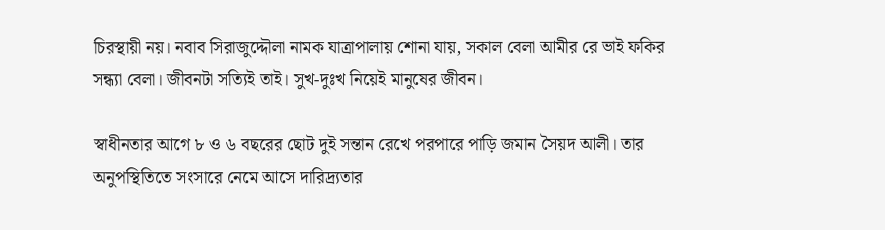চিরস্থায়ী নয়। নবাব সিরাজুদ্দৌলা নামক যাত্রাপালায় শোনা যায়, সকাল বেলা আমীর রে ভাই ফকির সন্ধ্যা বেলা। জীবনটা সত্যিই তাই। সুখ-দুঃখ নিয়েই মানুষের জীবন।

স্বাধীনতার আগে ৮ ও ৬ বছরের ছোট দুই সন্তান রেখে পরপারে পাড়ি জমান সৈয়দ আলী। তার অনুপস্থিতিতে সংসারে নেমে আসে দারিদ্র্যতার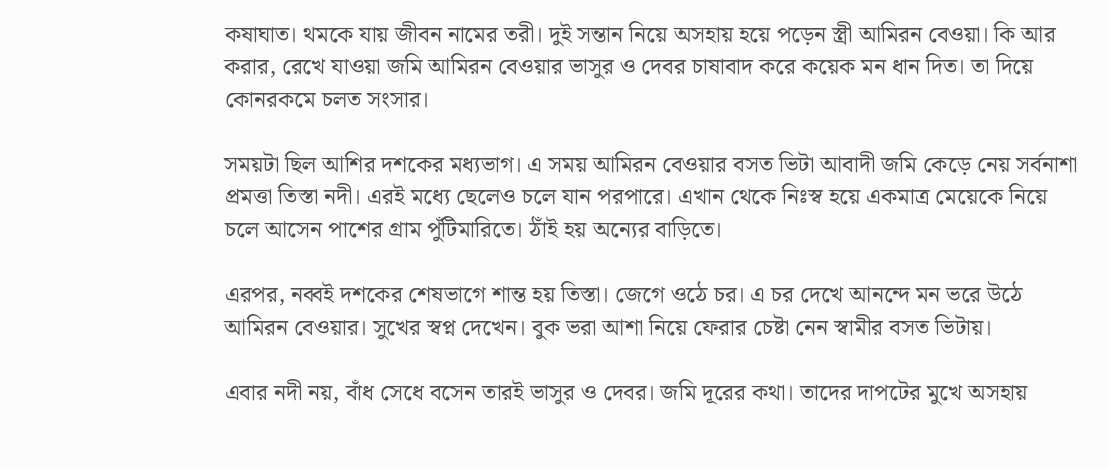কষাঘাত। থমকে যায় জীবন নামের তরী। দুই সন্তান নিয়ে অসহায় হয়ে পড়েন স্ত্রী আমিরন বেওয়া। কি আর করার, রেখে যাওয়া জমি আমিরন বেওয়ার ভাসুর ও দেবর চাষাবাদ করে কয়েক মন ধান দিত। তা দিয়ে কোনরকমে চলত সংসার।

সময়টা ছিল আশির দশকের মধ্যভাগ। এ সময় আমিরন বেওয়ার বসত ভিটা আবাদী জমি কেড়ে নেয় সর্বনাশা প্রমত্তা তিস্তা নদী। এরই মধ্যে ছেলেও চলে যান পরপারে। এখান থেকে নিঃস্ব হয়ে একমাত্র মেয়েকে নিয়ে চলে আসেন পাশের গ্রাম পুঁটিমারিতে। ঠাঁই হয় অন্যের বাড়িতে।

এরপর, নব্বই দশকের শেষভাগে শান্ত হয় তিস্তা। জেগে ওঠে চর। এ চর দেখে আনন্দে মন ভরে উঠে আমিরন বেওয়ার। সুখের স্বপ্ন দেখেন। বুক ভরা আশা নিয়ে ফেরার চেষ্টা নেন স্বামীর বসত ভিটায়।

এবার নদী নয়, বাঁধ সেধে বসেন তারই ভাসুর ও দেবর। জমি দূরের কথা। তাদের দাপটের মুখে অসহায়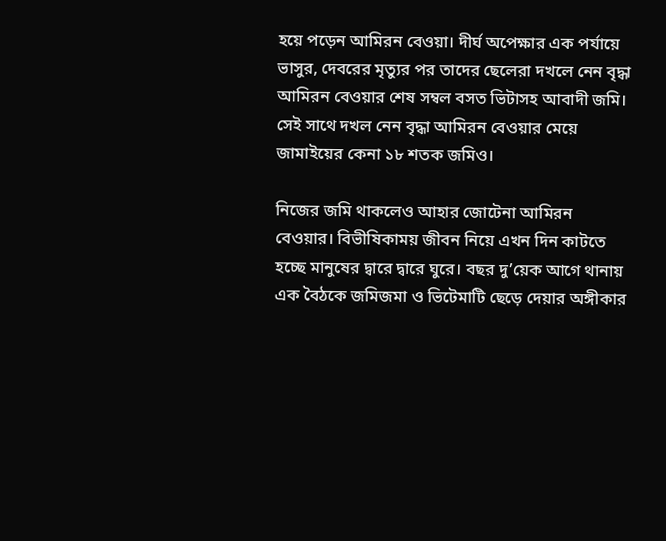হয়ে পড়েন আমিরন বেওয়া। দীর্ঘ অপেক্ষার এক পর্যায়ে ভাসুর, দেবরের মৃত্যুর পর তাদের ছেলেরা দখলে নেন বৃদ্ধা আমিরন বেওয়ার শেষ সম্বল বসত ভিটাসহ আবাদী জমি। সেই সাথে দখল নেন বৃদ্ধা আমিরন বেওয়ার মেয়ে জামাইয়ের কেনা ১৮ শতক জমিও।

নিজের জমি থাকলেও আহার জোটেনা আমিরন বেওয়ার। বিভীষিকাময় জীবন নিয়ে এখন দিন কাটতে হচ্ছে মানুষের দ্বারে দ্বারে ঘুরে। বছর দু’য়েক আগে থানায় এক বৈঠকে জমিজমা ও ভিটেমাটি ছেড়ে দেয়ার অঙ্গীকার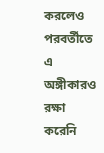করলেও পরবর্তীতে এ অঙ্গীকারও রক্ষা করেনি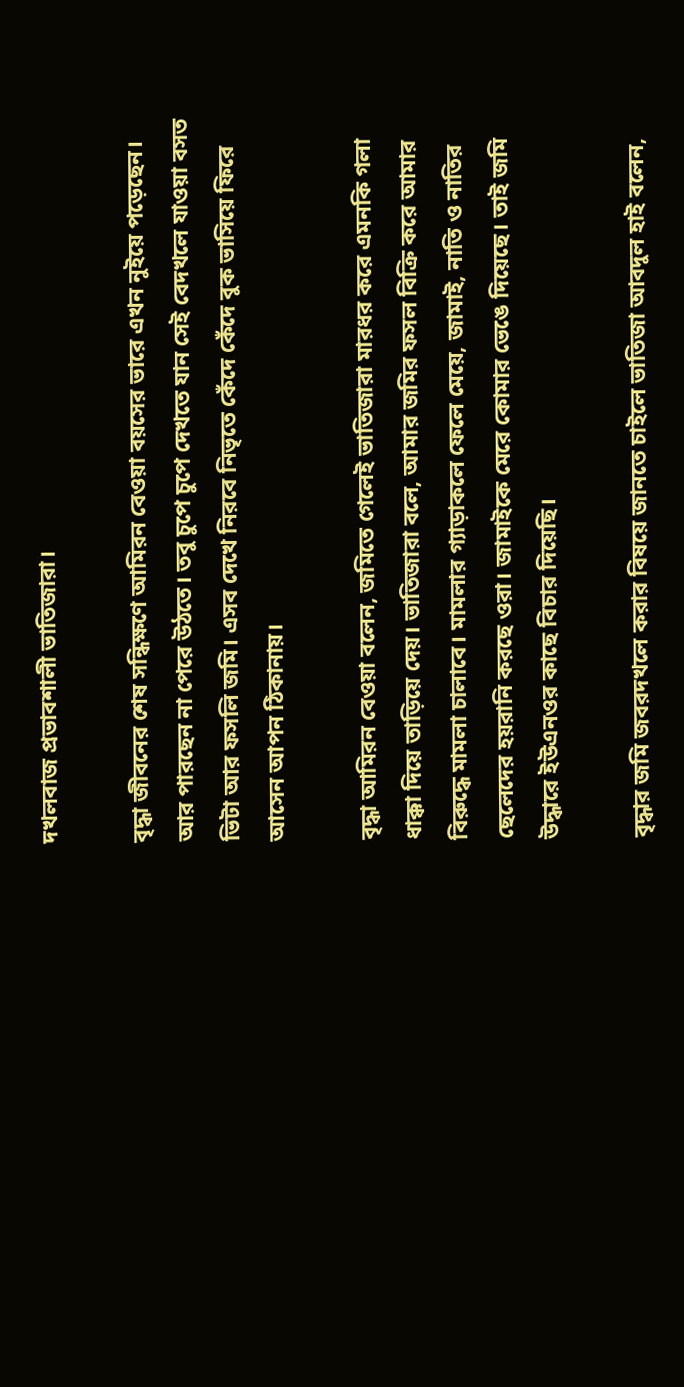দখলবাজ প্রভাবশালী ভাতিজারা।

বৃদ্ধা জীবনের শেষ সন্ধিক্ষণে আমিরন বেওয়া বয়সের ভারে এখন নুইয়ে পড়েছেন। আর পারছেন না পেরে উঠতে। তবু চুপে চুপে দেখতে যান সেই বেদখলে যাওয়া বসত ভিটা আর ফসলি জমি। এসব দেখে নিরবে নিভৃতে কেঁদে কেঁদে বুক ভাসিয়ে ফিরে আসেন আপন ঠিকানায়।

বৃদ্ধা আমিরন বেওয়া বলেন, জমিতে গেলেই ভাতিজারা মারধর করে এমনকি গলা ধাক্কা দিয়ে তাড়িয়ে দেয়। ভাতিজারা বলে, আমার জমির ফসল বিক্রি করে আমার বিরুদ্ধে মামলা চালাবে। মামলার গ্যাড়াকলে ফেলে মেয়ে, জামাই, নাতি ও নাতির ছেলেদের হয়রানি করছে ওরা। জামাইকে মেরে কোমার ভেঙে দিয়েছে। তাই জমি উদ্ধারে ইউএনওর কাছে বিচার দিয়েছি।

বৃদ্ধার জমি জবরদখলে করার বিষয়ে জানতে চাইলে ভাতিজা আবদুল হাই বলেন,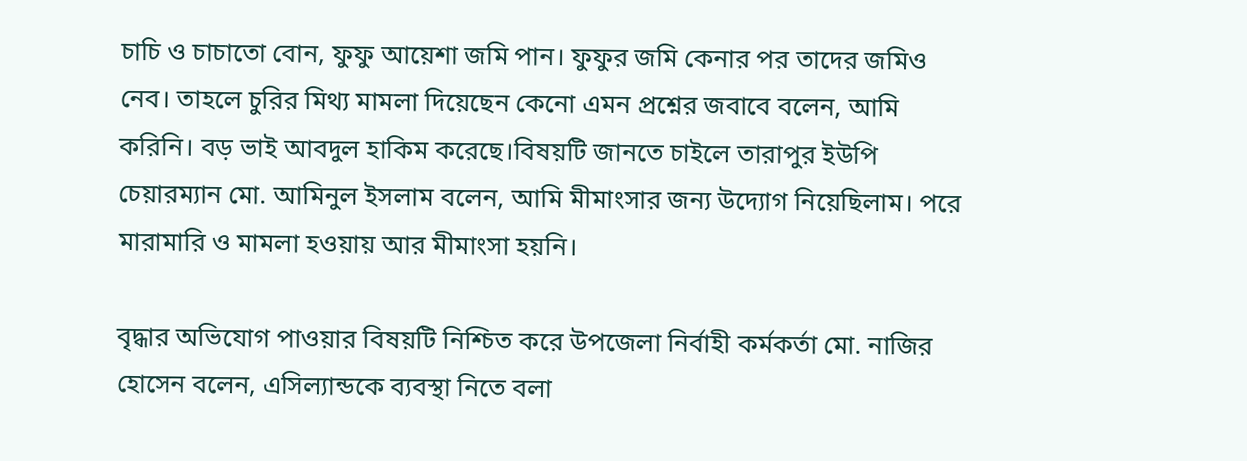চাচি ও চাচাতো বোন, ফুফু আয়েশা জমি পান। ফুফুর জমি কেনার পর তাদের জমিও নেব। তাহলে চুরির মিথ্য মামলা দিয়েছেন কেনো এমন প্রশ্নের জবাবে বলেন, আমি করিনি। বড় ভাই আবদুল হাকিম করেছে।বিষয়টি জানতে চাইলে তারাপুর ইউপি চেয়ারম্যান মো. আমিনুল ইসলাম বলেন, আমি মীমাংসার জন্য উদ্যোগ নিয়েছিলাম। পরে মারামারি ও মামলা হওয়ায় আর মীমাংসা হয়নি।

বৃদ্ধার অভিযোগ পাওয়ার বিষয়টি নিশ্চিত করে উপজেলা নির্বাহী কর্মকর্তা মো. নাজির হোসেন বলেন, এসিল্যান্ডকে ব্যবস্থা নিতে বলা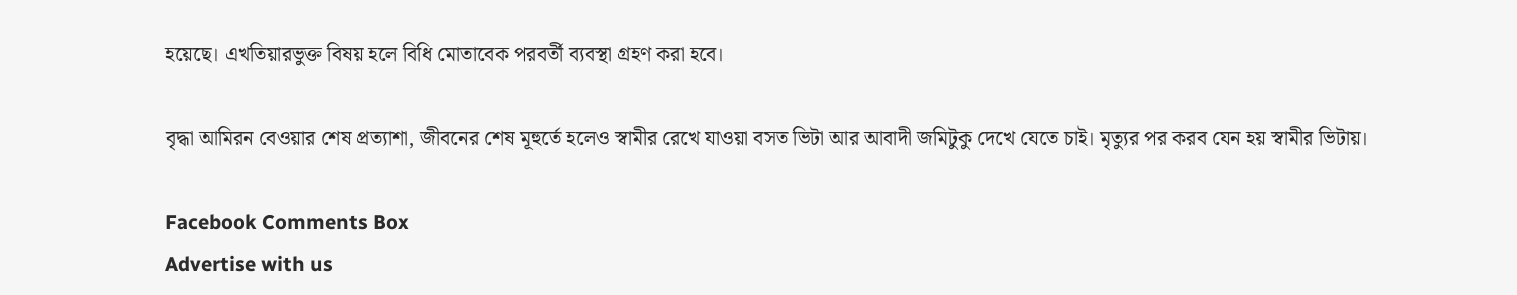হয়েছে। এখতিয়ারভুক্ত বিষয় হলে বিধি মোতাবেক পরবর্তী ব্যবস্থা গ্রহণ করা হবে।

বৃদ্ধা আমিরন বেওয়ার শেষ প্রত্যাশা, জীবনের শেষ মূহুর্তে হলেও স্বামীর রেখে যাওয়া বসত ভিটা আর আবাদী জমিটুকু দেখে যেতে চাই। মৃত্যুর পর করব যেন হয় স্বামীর ভিটায়।

Facebook Comments Box
Advertise with us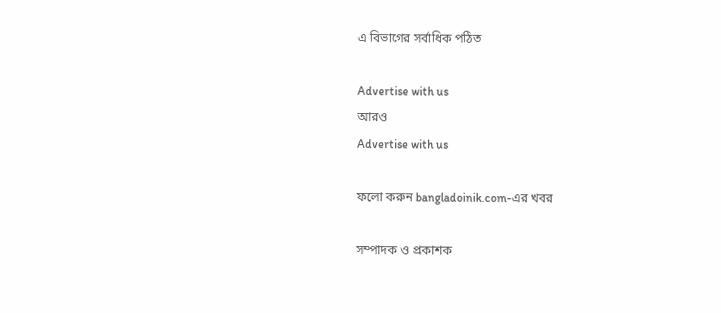এ বিভাগের সর্বাধিক পঠিত

Advertise with us
আরও
Advertise with us

ফলো করুন bangladoinik.com-এর খবর

সম্পাদক ও প্রকাশক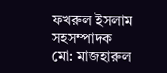ফখরুল ইসলাম
সহসম্পাদক
মো: মাজহারুল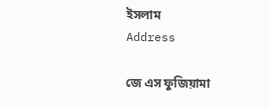ইসলাম
Address

জে এস ফুজিয়ামা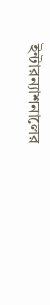ইন্টারন্যাশনালের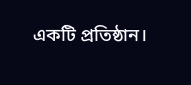একটি প্রতিষ্ঠান।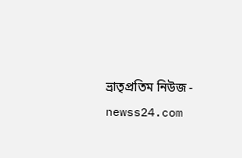ভ্রাতৃপ্রতিম নিউজ - newss24.com